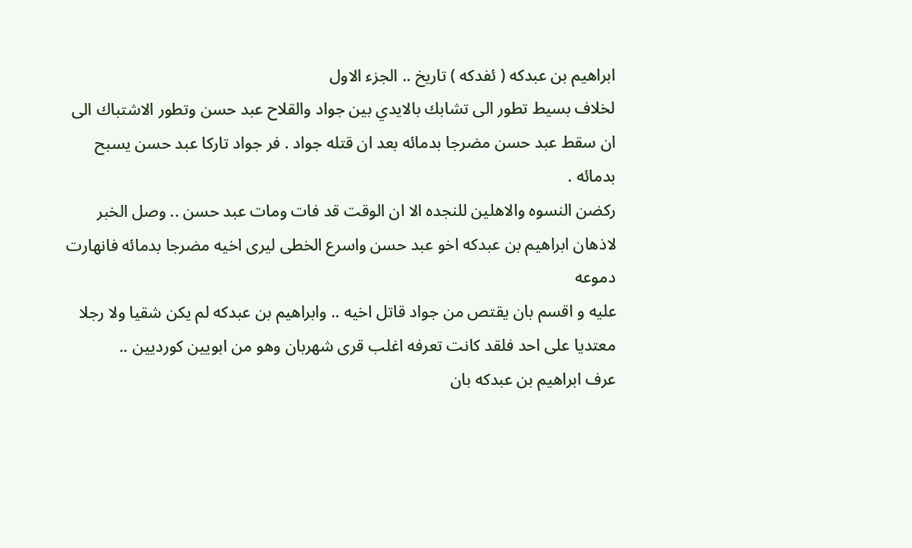ابراهيم بن عبدكه ( ئفدكه ) تاريخ .. الجزء الاول
لخلاف بسيط تطور الى تشابك بالايدي بين جواد والقلاح عبد حسن وتطور الاشتباك الى ان سقط عبد حسن مضرجا بدمائه بعد ان قتله جواد . فر جواد تاركا عبد حسن يسبح بدمائه .
ركضن النسوه والاهلين للنجده الا ان الوقت قد فات ومات عبد حسن .. وصل الخبر لاذهان ابراهيم بن عبدكه اخو عبد حسن واسرع الخطى ليرى اخيه مضرجا بدمائه فانهارت دموعه
عليه و اقسم بان يقتص من جواد قاتل اخيه .. وابراهيم بن عبدكه لم يكن شقيا ولا رجلا معتديا على احد فلقد كانت تعرفه اغلب قرى شهربان وهو من ابويين كورديين ..
عرف ابراهيم بن عبدكه بان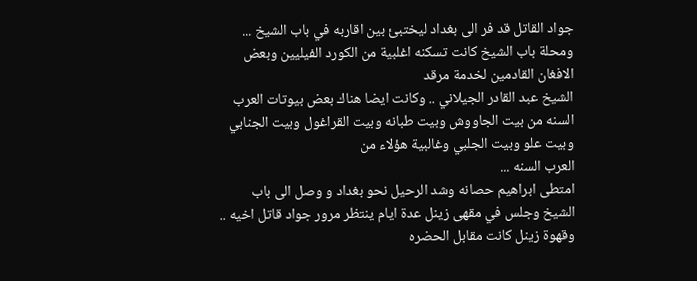جواد القاتل قد فر الى بغداد ليختبئ بين اقاربه في باب الشيخ ... ومحلة باب الشيخ كانت تسكنه اغلبية من الكورد الفيليين وبعض الافغان القادمين لخدمة مرقد
الشيخ عبد القادر الجيلاني .. وكانت ايضا هناك بعض بيوتات العرب السنه من بيت الجاووش وبيت طبانه وبيت القراغول وبيت الجنابي وبيت علو وبيت الجلبي وغالبية هؤلاء من
العرب السنه ...
امتطى ابراهيم حصانه وشد الرحيل نحو بغداد و وصل الى باب الشيخ وجلس في مقهى زينل عدة ايام ينتظر مرور جواد قاتل اخيه .. وقهوة زينل كانت مقابل الحضره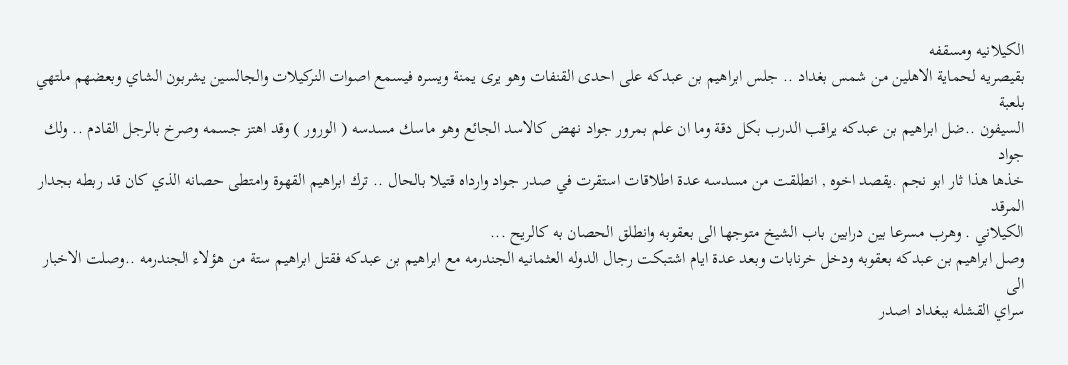الكيلانيه ومسقفه
بقيصريه لحماية الاهلين من شمس بغداد .. جلس ابراهيم بن عبدكه على احدى القنفات وهو يرى يمنة ويسره فيسمع اصوات النركيلات والجالسين يشربون الشاي وبعضهم ملتهي بلعبة
السيفون ..ضل ابراهيم بن عبدكه يراقب الدرب بكل دقة وما ان علم بمرور جواد نهض كالاسد الجائع وهو ماسك مسدسه ( الورور ) وقد اهتز جسمه وصرخ بالرجل القادم .. ولك جواد
خذها هذا ثار ابو نجم .يقصد اخوه , انطلقت من مسدسه عدة اطلاقات استقرت في صدر جواد وارداه قتيلا بالحال .. ترك ابراهيم القهوة وامتطى حصانه الذي كان قد ربطه بجدار المرقد
الكيلاني . وهرب مسرعا بين درابين باب الشيخ متوجها الى بعقوبه وانطلق الحصان به كالريح ...
وصل ابراهيم بن عبدكه بعقوبه ودخل خرنابات وبعد عدة ايام اشتبكت رجال الدوله العثمانيه الجندرمه مع ابراهيم بن عبدكه فقتل ابراهيم ستة من هؤلاء الجندرمه ..وصلت الاخبار الى
سراي القشله ببغداد اصدر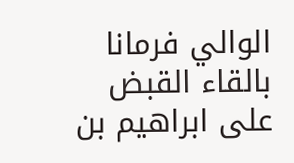الوالي فرمانا بالقاء القبض على ابراهيم بن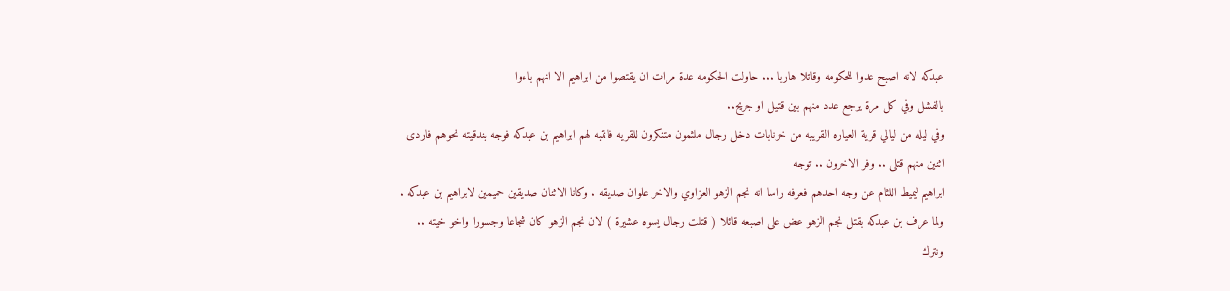عبدكه لانه اصبح عدوا للحكومه وقاتلا هاربا ... حاولت الحكومه عدة مرات ان يقتصوا من ابراهيم الا انهم باءوا
بالفشل وفي كل مرة يرجع عدد منهم بين قتيل او جريح..
وفي ليله من ليالي قرية العياره القريبه من خرنابات دخل رجال ملثمون متنكرون للقريه فانتبه لهم ابراهيم بن عبدكه فوجه بندقيته نحوهم فاردى اثنين منهم قتلى .. وفر الاخرون .. توجه
ابراهيم ليميط اللثام عن وجه احدهم فعرفه راسا انه نجم الزهو العزاوي والاخر علوان صديقه . وكانا الاثنان صديقين حميمين لابراهيم بن عبدكه .
ولما عرف بن عبدكه بقتل نجم الزهو عض على اصبعه قائلا ( قتلت رجال يسوه عشيرة ) لان نجم الزهو كان شجاعا وجسورا واخو خيته ..
ونترك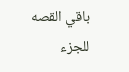باقي القصه للجزء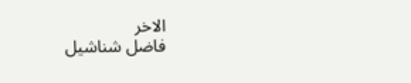الاخر
فاضل شناشيل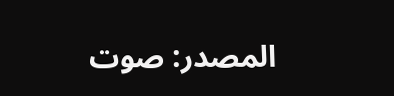المصدر: صوت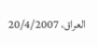العراق، 20/4/2007